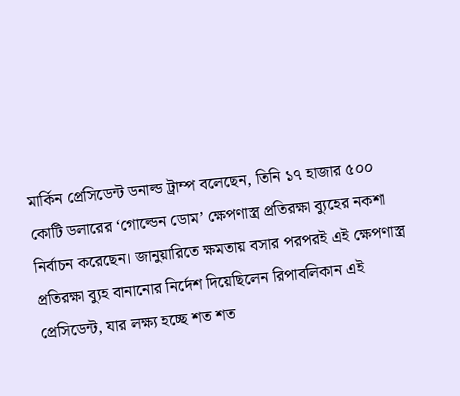মার্কিন প্রেসিডেন্ট ডনাল্ড ট্রাম্প বলেছেন, তিনি ১৭ হাজার ৫০০ কোটি ডলারের ‘গোল্ডেন ডোম’ ক্ষেপণাস্ত্র প্রতিরক্ষা ব্যুহের নকশা নির্বাচন করেছেন। জানুয়ারিতে ক্ষমতায় বসার পরপরই এই ক্ষেপণাস্ত্র প্রতিরক্ষা ব্যুহ বানানোর নির্দেশ দিয়েছিলেন রিপাবলিকান এই প্রেসিডেন্ট, যার লক্ষ্য হচ্ছে শত শত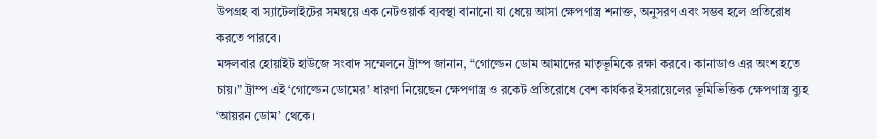উপগ্রহ বা স্যাটেলাইটের সমন্বয়ে এক নেটওয়ার্ক ব্যবস্থা বানানো যা ধেয়ে আসা ক্ষেপণাস্ত্র শনাক্ত, অনুসরণ এবং সম্ভব হলে প্রতিরোধ করতে পারবে।
মঙ্গলবার হোয়াইট হাউজে সংবাদ সম্মেলনে ট্রাম্প জানান, “গোল্ডেন ডোম আমাদের মাতৃভূমিকে রক্ষা করবে। কানাডাও এর অংশ হতে চায়।” ট্রাম্প এই ‘গোল্ডেন ডোমের’ ধারণা নিয়েছেন ক্ষেপণাস্ত্র ও রকেট প্রতিরোধে বেশ কার্যকর ইসরায়েলের ভূমিভিত্তিক ক্ষেপণাস্ত্র ব্যুহ ‘আয়রন ডোম’ থেকে।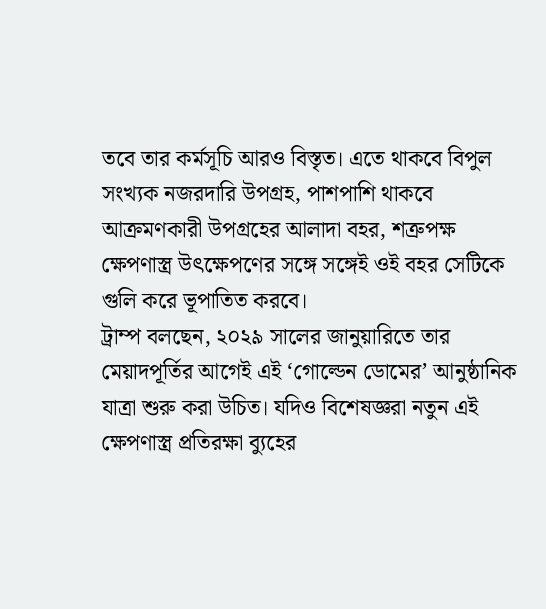তবে তার কর্মসূচি আরও বিস্তৃত। এতে থাকবে বিপুল সংখ্যক নজরদারি উপগ্রহ, পাশপাশি থাকবে আক্রমণকারী উপগ্রহের আলাদা বহর, শত্রুপক্ষ ক্ষেপণাস্ত্র উৎক্ষেপণের সঙ্গে সঙ্গেই ওই বহর সেটিকে গুলি করে ভূপাতিত করবে।
ট্রাম্প বলছেন, ২০২৯ সালের জানুয়ারিতে তার মেয়াদপূর্তির আগেই এই ‘গোল্ডেন ডোমের’ আনুষ্ঠানিক যাত্রা শুরু করা উচিত। যদিও বিশেষজ্ঞরা নতুন এই ক্ষেপণাস্ত্র প্রতিরক্ষা ব্যুহের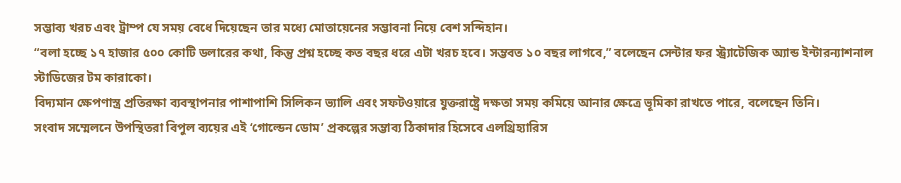সম্ভাব্য খরচ এবং ট্রাম্প যে সময় বেধে দিয়েছেন তার মধ্যে মোতায়েনের সম্ভাবনা নিয়ে বেশ সন্দিহান।
“বলা হচ্ছে ১৭ হাজার ৫০০ কোটি ডলারের কথা, কিন্তু প্রশ্ন হচ্ছে কত বছর ধরে এটা খরচ হবে। সম্ভবত ১০ বছর লাগবে,” বলেছেন সেন্টার ফর স্ট্র্যাটেজিক অ্যান্ড ইন্টারন্যাশনাল স্টাডিজের টম কারাকো।
বিদ্যমান ক্ষেপণাস্ত্র প্রতিরক্ষা ব্যবস্থাপনার পাশাপাশি সিলিকন ভ্যালি এবং সফটওয়ারে যুক্তরাষ্ট্রে দক্ষতা সময় কমিয়ে আনার ক্ষেত্রে ভূমিকা রাখতে পারে, বলেছেন তিনি।
সংবাদ সম্মেলনে উপস্থিতরা বিপুল ব্যয়ের এই ‘গোল্ডেন ডোম’ প্রকল্পের সম্ভাব্য ঠিকাদার হিসেবে এলথ্রিহ্যারিস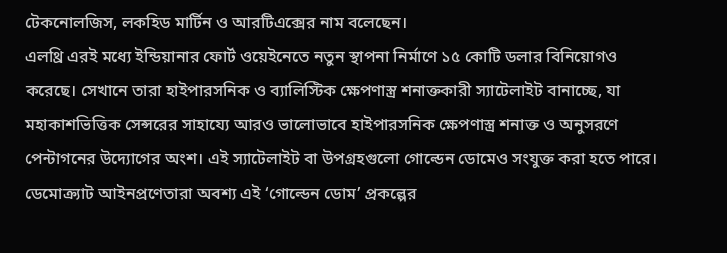টেকনোলজিস, লকহিড মার্টিন ও আরটিএক্সের নাম বলেছেন।
এলথ্রি এরই মধ্যে ইন্ডিয়ানার ফোর্ট ওয়েইনেতে নতুন স্থাপনা নির্মাণে ১৫ কোটি ডলার বিনিয়োগও করেছে। সেখানে তারা হাইপারসনিক ও ব্যালিস্টিক ক্ষেপণাস্ত্র শনাক্তকারী স্যাটেলাইট বানাচ্ছে, যা মহাকাশভিত্তিক সেন্সরের সাহায্যে আরও ভালোভাবে হাইপারসনিক ক্ষেপণাস্ত্র শনাক্ত ও অনুসরণে পেন্টাগনের উদ্যোগের অংশ। এই স্যাটেলাইট বা উপগ্রহগুলো গোল্ডেন ডোমেও সংযুক্ত করা হতে পারে।
ডেমোক্র্যাট আইনপ্রণেতারা অবশ্য এই ‘গোল্ডেন ডোম’ প্রকল্পের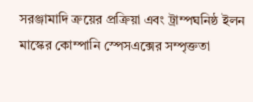সরঞ্জামাদি ক্রয়ের প্রক্রিয়া এবং ট্রাম্পঘনিষ্ঠ ইলন মাস্কের কোম্পানি স্পেসএক্সের সম্পৃক্ততা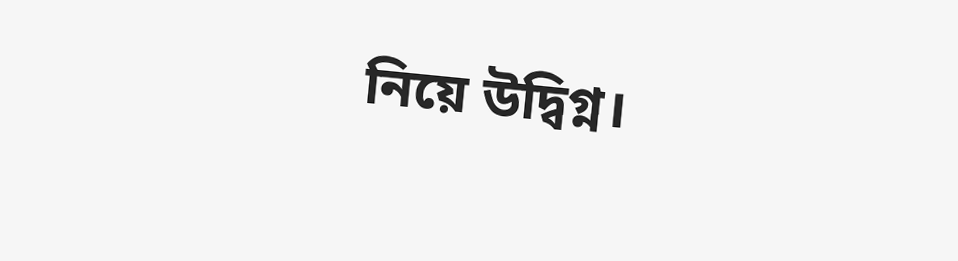নিয়ে উদ্বিগ্ন।